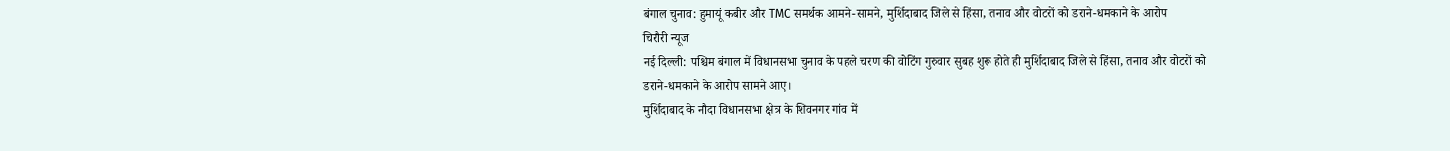बंगाल चुनाव: हुमायूं कबीर और TMC समर्थक आमने-सामने, मुर्शिदाबाद जिले से हिंसा, तनाव और वोटरों को डराने-धमकाने के आरोप
चिरौरी न्यूज
नई दिल्ली: पश्चिम बंगाल में विधानसभा चुनाव के पहले चरण की वोटिंग गुरुवार सुबह शुरू होते ही मुर्शिदाबाद जिले से हिंसा, तनाव और वोटरों को डराने-धमकाने के आरोप सामने आए।
मुर्शिदाबाद के नौदा विधानसभा क्षेत्र के शिवनगर गांव में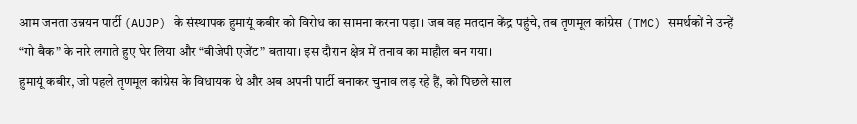आम जनता उन्नयन पार्टी (AUJP) के संस्थापक हुमायूं कबीर को विरोध का सामना करना पड़ा। जब वह मतदान केंद्र पहुंचे, तब तृणमूल कांग्रेस (TMC) समर्थकों ने उन्हें “गो बैक” के नारे लगाते हुए घेर लिया और “बीजेपी एजेंट” बताया। इस दौरान क्षेत्र में तनाव का माहौल बन गया।
हुमायूं कबीर, जो पहले तृणमूल कांग्रेस के विधायक थे और अब अपनी पार्टी बनाकर चुनाव लड़ रहे हैं, को पिछले साल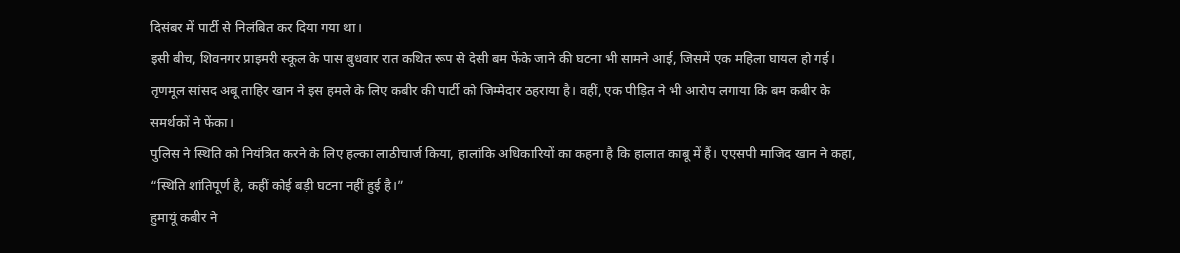दिसंबर में पार्टी से निलंबित कर दिया गया था।
इसी बीच, शिवनगर प्राइमरी स्कूल के पास बुधवार रात कथित रूप से देसी बम फेंके जाने की घटना भी सामने आई, जिसमें एक महिला घायल हो गई। तृणमूल सांसद अबू ताहिर खान ने इस हमले के लिए कबीर की पार्टी को जिम्मेदार ठहराया है। वहीं, एक पीड़ित ने भी आरोप लगाया कि बम कबीर के समर्थकों ने फेंका।
पुलिस ने स्थिति को नियंत्रित करने के लिए हल्का लाठीचार्ज किया, हालांकि अधिकारियों का कहना है कि हालात काबू में हैं। एएसपी माजिद खान ने कहा, “स्थिति शांतिपूर्ण है, कहीं कोई बड़ी घटना नहीं हुई है।”
हुमायूं कबीर ने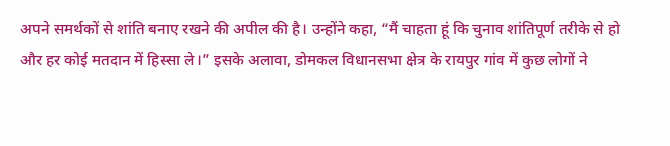अपने समर्थकों से शांति बनाए रखने की अपील की है। उन्होंने कहा, “मैं चाहता हूं कि चुनाव शांतिपूर्ण तरीके से हो और हर कोई मतदान में हिस्सा ले।” इसके अलावा, डोमकल विधानसभा क्षेत्र के रायपुर गांव में कुछ लोगों ने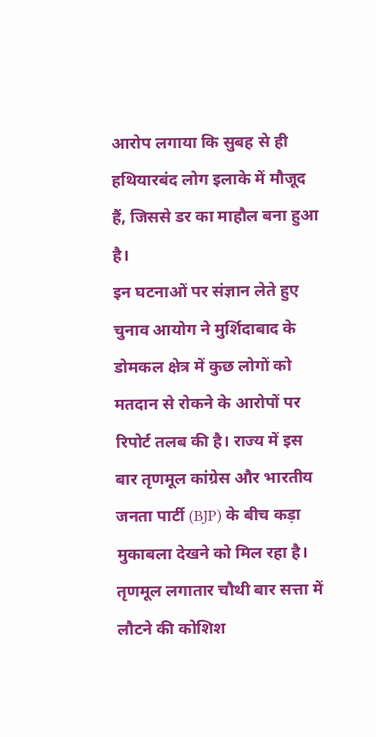आरोप लगाया कि सुबह से ही हथियारबंद लोग इलाके में मौजूद हैं, जिससे डर का माहौल बना हुआ है।
इन घटनाओं पर संज्ञान लेते हुए चुनाव आयोग ने मुर्शिदाबाद के डोमकल क्षेत्र में कुछ लोगों को मतदान से रोकने के आरोपों पर रिपोर्ट तलब की है। राज्य में इस बार तृणमूल कांग्रेस और भारतीय जनता पार्टी (BJP) के बीच कड़ा मुकाबला देखने को मिल रहा है। तृणमूल लगातार चौथी बार सत्ता में लौटने की कोशिश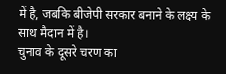में है, जबकि बीजेपी सरकार बनाने के लक्ष्य के साथ मैदान में है।
चुनाव के दूसरे चरण का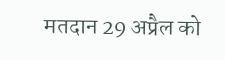मतदान 29 अप्रैल को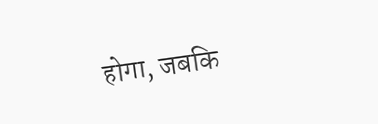होगा, जबकि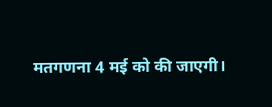मतगणना 4 मई को की जाएगी।